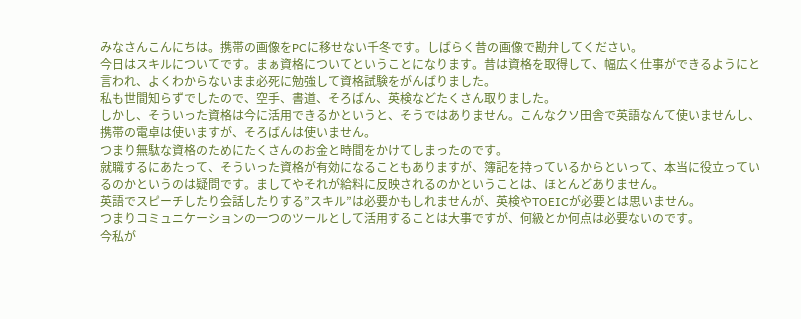みなさんこんにちは。携帯の画像をPCに移せない千冬です。しばらく昔の画像で勘弁してください。
今日はスキルについてです。まぁ資格についてということになります。昔は資格を取得して、幅広く仕事ができるようにと言われ、よくわからないまま必死に勉強して資格試験をがんばりました。
私も世間知らずでしたので、空手、書道、そろばん、英検などたくさん取りました。
しかし、そういった資格は今に活用できるかというと、そうではありません。こんなクソ田舎で英語なんて使いませんし、携帯の電卓は使いますが、そろばんは使いません。
つまり無駄な資格のためにたくさんのお金と時間をかけてしまったのです。
就職するにあたって、そういった資格が有効になることもありますが、簿記を持っているからといって、本当に役立っているのかというのは疑問です。ましてやそれが給料に反映されるのかということは、ほとんどありません。
英語でスピーチしたり会話したりする”スキル”は必要かもしれませんが、英検やTOEICが必要とは思いません。
つまりコミュニケーションの一つのツールとして活用することは大事ですが、何級とか何点は必要ないのです。
今私が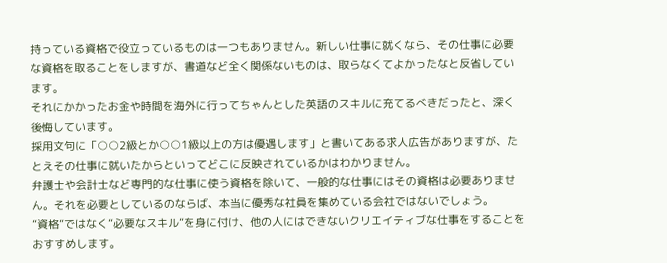持っている資格で役立っているものは一つもありません。新しい仕事に就くなら、その仕事に必要な資格を取ることをしますが、書道など全く関係ないものは、取らなくてよかったなと反省しています。
それにかかったお金や時間を海外に行ってちゃんとした英語のスキルに充てるべきだったと、深く後悔しています。
採用文句に「○○2級とか○○1級以上の方は優遇します」と書いてある求人広告がありますが、たとえその仕事に就いたからといってどこに反映されているかはわかりません。
弁護士や会計士など専門的な仕事に使う資格を除いて、一般的な仕事にはその資格は必要ありません。それを必要としているのならば、本当に優秀な社員を集めている会社ではないでしょう。
”資格”ではなく”必要なスキル”を身に付け、他の人にはできないクリエイティブな仕事をすることをおすすめします。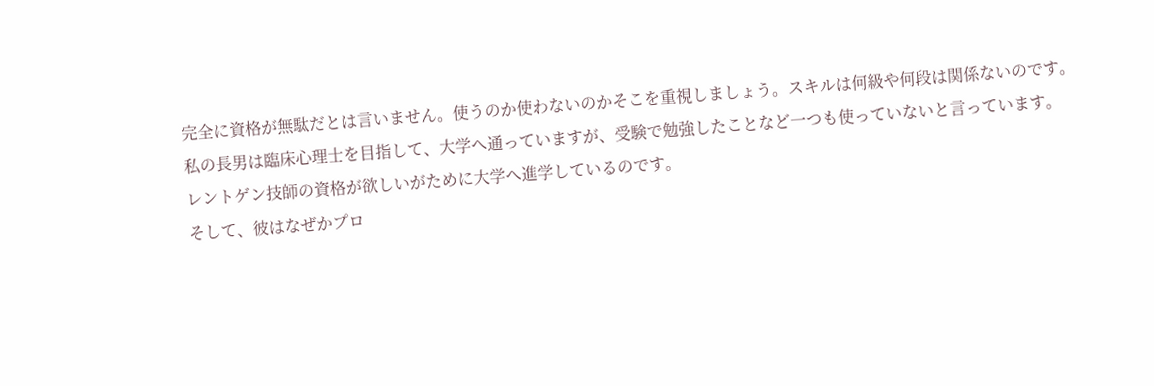完全に資格が無駄だとは言いません。使うのか使わないのかそこを重視しましょう。スキルは何級や何段は関係ないのです。
私の長男は臨床心理士を目指して、大学へ通っていますが、受験で勉強したことなど一つも使っていないと言っています。
レントゲン技師の資格が欲しいがために大学へ進学しているのです。
そして、彼はなぜかプロ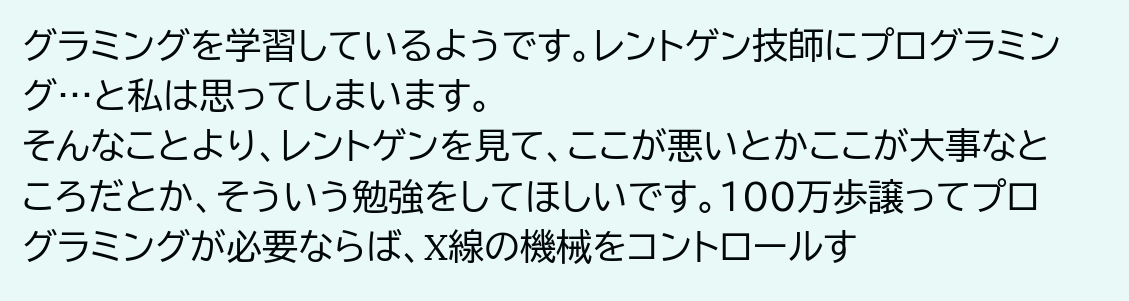グラミングを学習しているようです。レントゲン技師にプログラミング…と私は思ってしまいます。
そんなことより、レントゲンを見て、ここが悪いとかここが大事なところだとか、そういう勉強をしてほしいです。100万歩譲ってプログラミングが必要ならば、X線の機械をコントロールす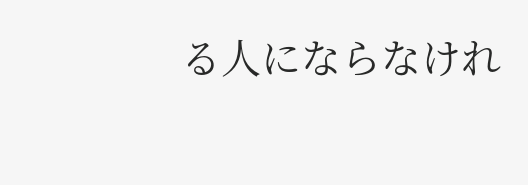る人にならなけれ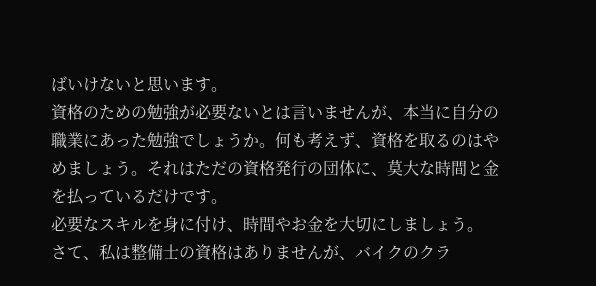ばいけないと思います。
資格のための勉強が必要ないとは言いませんが、本当に自分の職業にあった勉強でしょうか。何も考えず、資格を取るのはやめましょう。それはただの資格発行の団体に、莫大な時間と金を払っているだけです。
必要なスキルを身に付け、時間やお金を大切にしましょう。
さて、私は整備士の資格はありませんが、バイクのクラ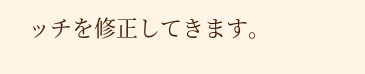ッチを修正してきます。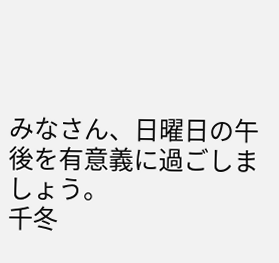みなさん、日曜日の午後を有意義に過ごしましょう。
千冬